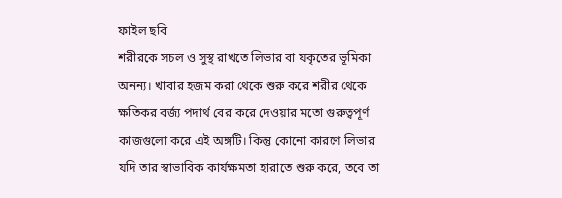ফাইল ছবি
শরীরকে সচল ও সুস্থ রাখতে লিভার বা যকৃতের ভূমিকা অনন্য। খাবার হজম করা থেকে শুরু করে শরীর থেকে ক্ষতিকর বর্জ্য পদার্থ বের করে দেওয়ার মতো গুরুত্বপূর্ণ কাজগুলো করে এই অঙ্গটি। কিন্তু কোনো কারণে লিভার যদি তার স্বাভাবিক কার্যক্ষমতা হারাতে শুরু করে, তবে তা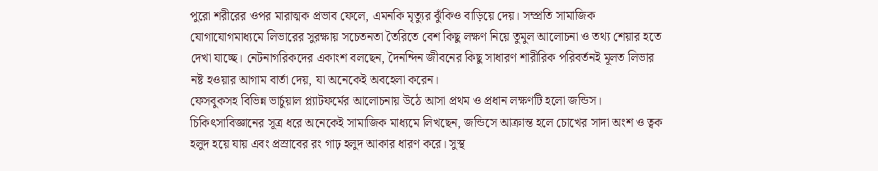পুরো শরীরের ওপর মারাত্মক প্রভাব ফেলে, এমনকি মৃত্যুর ঝুঁকিও বাড়িয়ে দেয়। সম্প্রতি সামাজিক যোগাযোগমাধ্যমে লিভারের সুরক্ষায় সচেতনতা তৈরিতে বেশ কিছু লক্ষণ নিয়ে তুমুল আলোচনা ও তথ্য শেয়ার হতে দেখা যাচ্ছে। নেটনাগরিকদের একাংশ বলছেন, দৈনন্দিন জীবনের কিছু সাধারণ শারীরিক পরিবর্তনই মূলত লিভার নষ্ট হওয়ার আগাম বার্তা দেয়, যা অনেকেই অবহেলা করেন।
ফেসবুকসহ বিভিন্ন ভার্চুয়াল প্ল্যাটফর্মের আলোচনায় উঠে আসা প্রথম ও প্রধান লক্ষণটি হলো জন্ডিস। চিকিৎসাবিজ্ঞানের সূত্র ধরে অনেকেই সামাজিক মাধ্যমে লিখছেন, জন্ডিসে আক্রান্ত হলে চোখের সাদা অংশ ও ত্বক হলুদ হয়ে যায় এবং প্রস্রাবের রং গাঢ় হলুদ আকার ধারণ করে। সুস্থ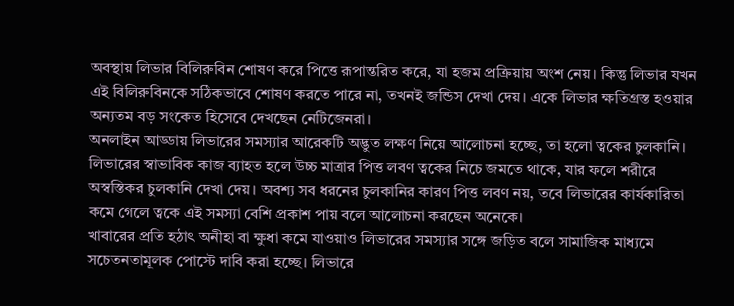অবস্থায় লিভার বিলিরুবিন শোষণ করে পিত্তে রূপান্তরিত করে, যা হজম প্রক্রিয়ায় অংশ নেয়। কিন্তু লিভার যখন এই বিলিরুবিনকে সঠিকভাবে শোষণ করতে পারে না, তখনই জন্ডিস দেখা দেয়। একে লিভার ক্ষতিগ্রস্ত হওয়ার অন্যতম বড় সংকেত হিসেবে দেখছেন নেটিজেনরা।
অনলাইন আড্ডায় লিভারের সমস্যার আরেকটি অদ্ভুত লক্ষণ নিয়ে আলোচনা হচ্ছে, তা হলো ত্বকের চুলকানি। লিভারের স্বাভাবিক কাজ ব্যাহত হলে উচ্চ মাত্রার পিত্ত লবণ ত্বকের নিচে জমতে থাকে, যার ফলে শরীরে অস্বস্তিকর চুলকানি দেখা দেয়। অবশ্য সব ধরনের চুলকানির কারণ পিত্ত লবণ নয়, তবে লিভারের কার্যকারিতা কমে গেলে ত্বকে এই সমস্যা বেশি প্রকাশ পায় বলে আলোচনা করছেন অনেকে।
খাবারের প্রতি হঠাৎ অনীহা বা ক্ষুধা কমে যাওয়াও লিভারের সমস্যার সঙ্গে জড়িত বলে সামাজিক মাধ্যমে সচেতনতামূলক পোস্টে দাবি করা হচ্ছে। লিভারে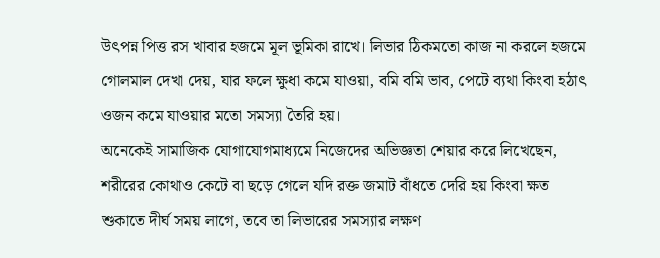উৎপন্ন পিত্ত রস খাবার হজমে মূল ভূমিকা রাখে। লিভার ঠিকমতো কাজ না করলে হজমে গোলমাল দেখা দেয়, যার ফলে ক্ষুধা কমে যাওয়া, বমি বমি ভাব, পেটে ব্যথা কিংবা হঠাৎ ওজন কমে যাওয়ার মতো সমস্যা তৈরি হয়।
অনেকেই সামাজিক যোগাযোগমাধ্যমে নিজেদের অভিজ্ঞতা শেয়ার করে লিখেছেন, শরীরের কোথাও কেটে বা ছড়ে গেলে যদি রক্ত জমাট বাঁধতে দেরি হয় কিংবা ক্ষত শুকাতে দীর্ঘ সময় লাগে, তবে তা লিভারের সমস্যার লক্ষণ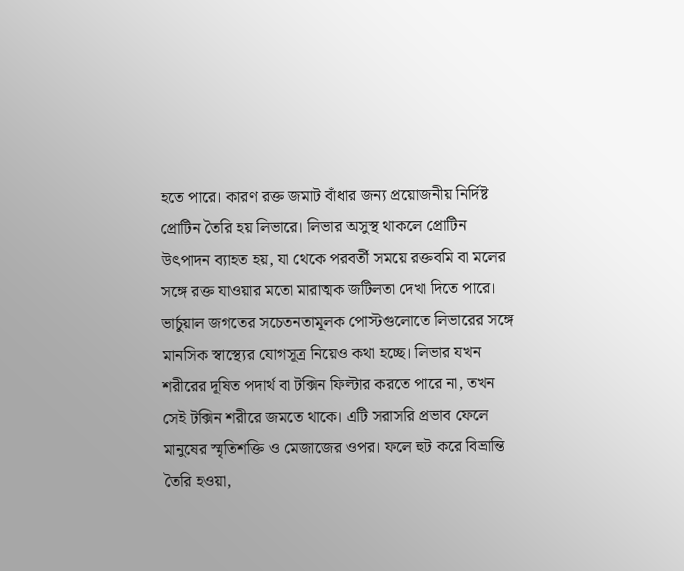হতে পারে। কারণ রক্ত জমাট বাঁধার জন্য প্রয়োজনীয় নির্দিষ্ট প্রোটিন তৈরি হয় লিভারে। লিভার অসুস্থ থাকলে প্রোটিন উৎপাদন ব্যাহত হয়, যা থেকে পরবর্তী সময়ে রক্তবমি বা মলের সঙ্গে রক্ত যাওয়ার মতো মারাত্মক জটিলতা দেখা দিতে পারে।
ভার্চুয়াল জগতের সচেতনতামূলক পোস্টগুলোতে লিভারের সঙ্গে মানসিক স্বাস্থ্যের যোগসূত্র নিয়েও কথা হচ্ছে। লিভার যখন শরীরের দূষিত পদার্থ বা টক্সিন ফিল্টার করতে পারে না, তখন সেই টক্সিন শরীরে জমতে থাকে। এটি সরাসরি প্রভাব ফেলে মানুষের স্মৃতিশক্তি ও মেজাজের ওপর। ফলে হুট করে বিভ্রান্তি তৈরি হওয়া,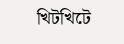খিটখিটে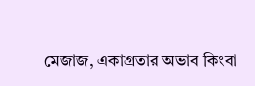মেজাজ, একাগ্রতার অভাব কিংবা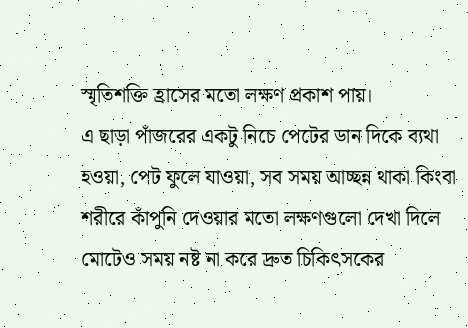স্মৃতিশক্তি হ্রাসের মতো লক্ষণ প্রকাশ পায়।
এ ছাড়া পাঁজরের একটু নিচে পেটের ডান দিকে ব্যথা হওয়া, পেট ফুলে যাওয়া, সব সময় আচ্ছন্ন থাকা কিংবা শরীরে কাঁপুনি দেওয়ার মতো লক্ষণগুলো দেখা দিলে মোটেও সময় নষ্ট না করে দ্রুত চিকিৎসকের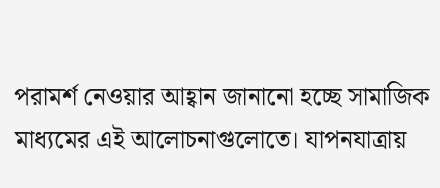পরামর্শ নেওয়ার আহ্বান জানানো হচ্ছে সামাজিক মাধ্যমের এই আলোচনাগুলোতে। যাপনযাত্রায়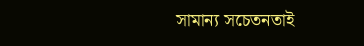সামান্য সচেতনতাই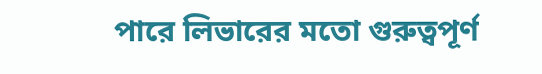পারে লিভারের মতো গুরুত্বপূর্ণ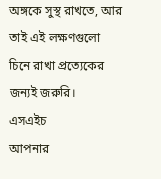অঙ্গকে সুস্থ রাখতে, আর তাই এই লক্ষণগুলো চিনে রাখা প্রত্যেকের জন্যই জরুরি।
এসএইচ
আপনার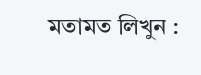মতামত লিখুন :